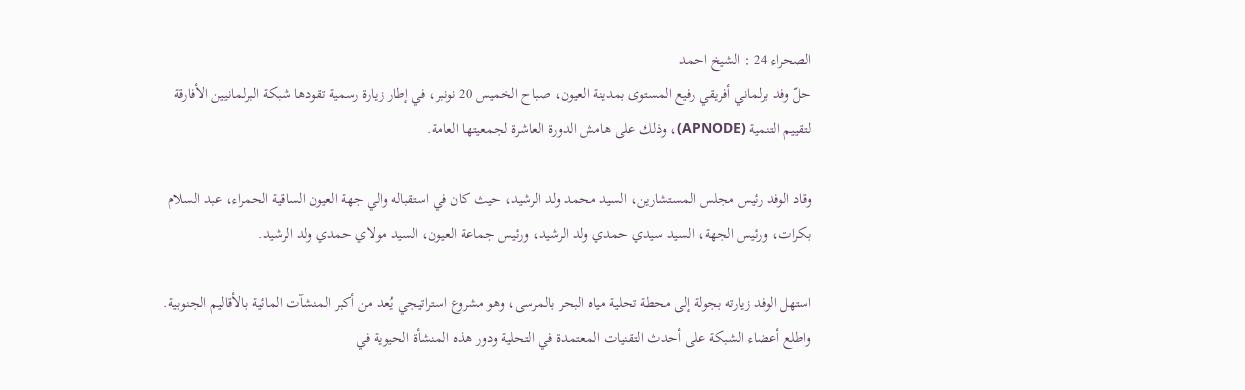الصحراء 24 : الشيخ احمد
حلّ وفد برلماني أفريقي رفيع المستوى بمدينة العيون، صباح الخميس 20 نونبر، في إطار زيارة رسمية تقودها شبكة البرلمانيين الأفارقة لتقييم التنمية (APNODE)، وذلك على هامش الدورة العاشرة لجمعيتها العامة.

وقاد الوفد رئيس مجلس المستشارين، السيد محمد ولد الرشيد، حيث كان في استقباله والي جهة العيون الساقية الحمراء، عبد السلام بكرات، ورئيس الجهة، السيد سيدي حمدي ولد الرشيد، ورئيس جماعة العيون، السيد مولاي حمدي ولد الرشيد.

استهل الوفد زيارته بجولة إلى محطة تحلية مياه البحر بالمرسى، وهو مشروع استراتيجي يُعد من أكبر المنشآت المائية بالأقاليم الجنوبية. واطلع أعضاء الشبكة على أحدث التقنيات المعتمدة في التحلية ودور هذه المنشأة الحيوية في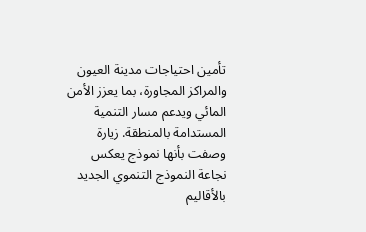تأمين احتياجات مدينة العيون والمراكز المجاورة، بما يعزز الأمن المائي ويدعم مسار التنمية المستدامة بالمنطقة. زيارة وصفت بأنها نموذج يعكس نجاعة النموذج التنموي الجديد بالأقاليم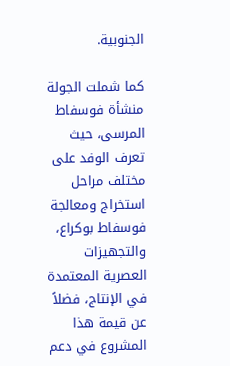الجنوبية.

كما شملت الجولة منشأة فوسفاط المرسى، حيث تعرف الوفد على مختلف مراحل استخراج ومعالجة فوسفاط بوكراع، والتجهيزات العصرية المعتمدة في الإنتاج، فضلاً عن قيمة هذا المشروع في دعم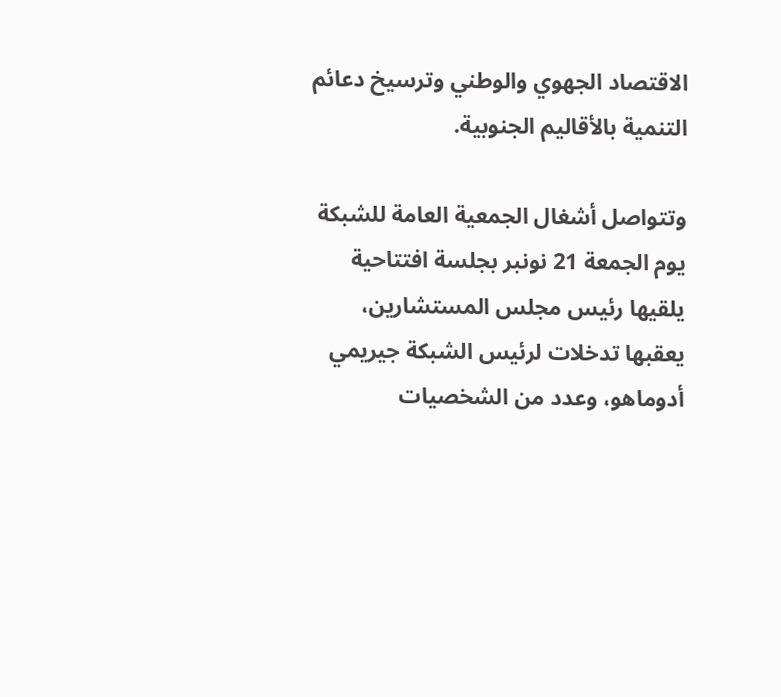الاقتصاد الجهوي والوطني وترسيخ دعائم التنمية بالأقاليم الجنوبية.

وتتواصل أشغال الجمعية العامة للشبكة يوم الجمعة 21 نونبر بجلسة افتتاحية يلقيها رئيس مجلس المستشارين، يعقبها تدخلات لرئيس الشبكة جيريمي أدوماهو، وعدد من الشخصيات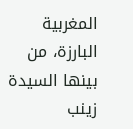المغربية البارزة، من بينها السيدة زينب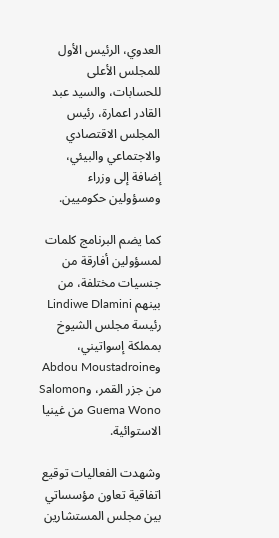العدوي، الرئيس الأول للمجلس الأعلى للحسابات، والسيد عبد القادر اعمارة، رئيس المجلس الاقتصادي والاجتماعي والبيئي، إضافة إلى وزراء ومسؤولين حكوميين.

كما يضم البرنامج كلمات لمسؤولين أفارقة من جنسيات مختلفة، من بينهم Lindiwe Dlamini رئيسة مجلس الشيوخ بمملكة إسواتيني، وAbdou Moustadroine من جزر القمر، وSalomon Guema Wono من غينيا الاستوائية.

وشهدت الفعاليات توقيع اتفاقية تعاون مؤسساتي بين مجلس المستشارين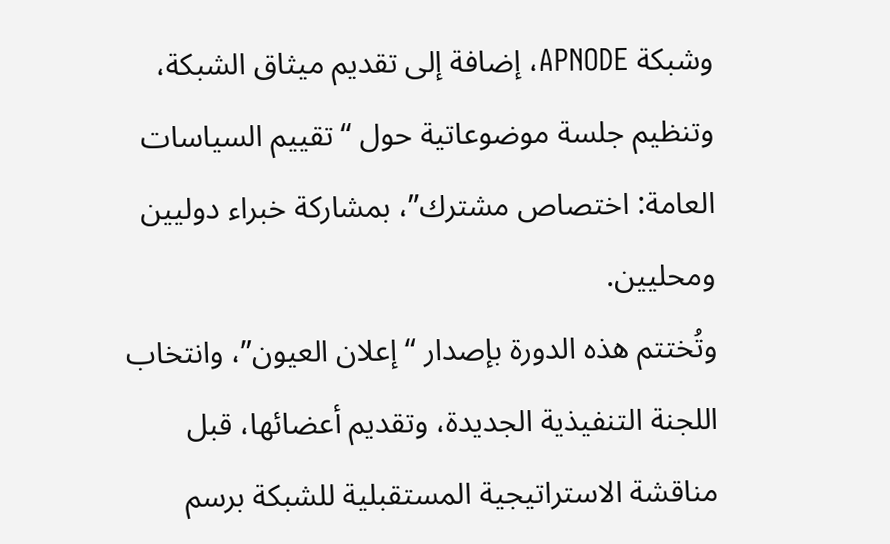وشبكة APNODE، إضافة إلى تقديم ميثاق الشبكة، وتنظيم جلسة موضوعاتية حول “تقييم السياسات العامة: اختصاص مشترك”، بمشاركة خبراء دوليين ومحليين.
وتُختتم هذه الدورة بإصدار “إعلان العيون”، وانتخاب اللجنة التنفيذية الجديدة، وتقديم أعضائها، قبل مناقشة الاستراتيجية المستقبلية للشبكة برسم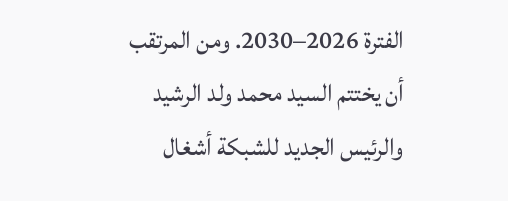الفترة 2026–2030. ومن المرتقب أن يختتم السيد محمد ولد الرشيد والرئيس الجديد للشبكة أشغال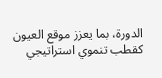الدورة، بما يعزز موقع العيون كقطب تنموي استراتيجي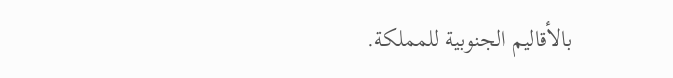بالأقاليم الجنوبية للمملكة.